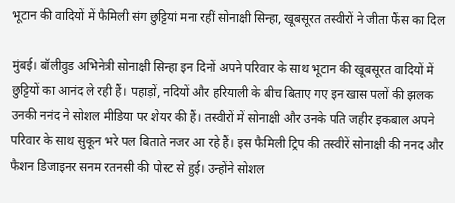भूटान की वादियों में फैमिली संग छुट्टियां मना रहीं सोनाक्षी सिन्हा, खूबसूरत तस्वीरों ने जीता फैंस का दिल

मुंबई। बॉलीवुड अभिनेत्री सोनाक्षी सिन्हा इन दिनों अपने परिवार के साथ भूटान की खूबसूरत वादियों में छुट्टियों का आनंद ले रही हैं। पहाड़ों, नदियों और हरियाली के बीच बिताए गए इन खास पलों की झलक उनकी ननंद ने सोशल मीडिया पर शेयर की हैं। तस्वीरों में सोनाक्षी और उनके पति जहीर इकबाल अपने परिवार के साथ सुकून भरे पल बिताते नजर आ रहे हैं। इस फैमिली ट्रिप की तस्वीरें सोनाक्षी की ननद और फैशन डिजाइनर सनम रतनसी की पोस्ट से हुई। उन्होंने सोशल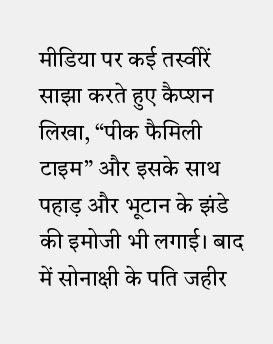मीडिया पर कई तस्वीरें साझा करते हुए कैप्शन लिखा, “पीक फैमिली टाइम” और इसके साथ पहाड़ और भूटान के झंडे की इमोजी भी लगाई। बाद में सोनाक्षी के पति जहीर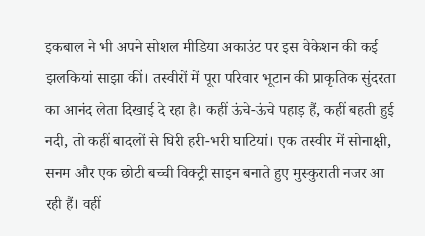इकबाल ने भी अपने सोशल मीडिया अकाउंट पर इस वेकेशन की कई झलकियां साझा कीं। तस्वीरों में पूरा परिवार भूटान की प्राकृतिक सुंदरता का आनंद लेता दिखाई दे रहा है। कहीं ऊंचे-ऊंचे पहाड़ हैं, कहीं बहती हुई नदी, तो कहीं बादलों से घिरी हरी-भरी घाटियां। एक तस्वीर में सोनाक्षी, सनम और एक छोटी बच्ची विक्ट्री साइन बनाते हुए मुस्कुराती नजर आ रही हैं। वहीं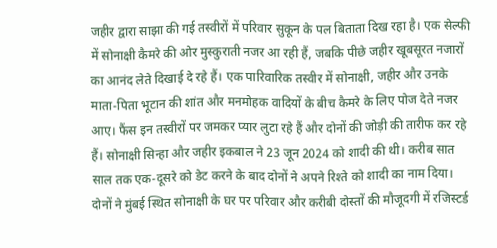जहीर द्वारा साझा की गई तस्वीरों में परिवार सुकून के पल बिताता दिख रहा है। एक सेल्फी में सोनाक्षी कैमरे की ओर मुस्कुराती नजर आ रही हैं, जबकि पीछे जहीर खूबसूरत नजारों का आनंद लेते दिखाई दे रहे हैं। एक पारिवारिक तस्वीर में सोनाक्षी, जहीर और उनके माता-पिता भूटान की शांत और मनमोहक वादियों के बीच कैमरे के लिए पोज देते नजर आए। फैंस इन तस्वीरों पर जमकर प्यार लुटा रहे हैं और दोनों की जोड़ी की तारीफ कर रहे हैं। सोनाक्षी सिन्हा और जहीर इकबाल ने 23 जून 2024 को शादी की थी। करीब सात साल तक एक-दूसरे को डेट करने के बाद दोनों ने अपने रिश्ते को शादी का नाम दिया। दोनों ने मुंबई स्थित सोनाक्षी के घर पर परिवार और करीबी दोस्तों की मौजूदगी में रजिस्टर्ड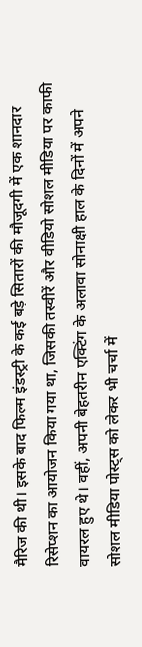मैरिज की थी। इसके बाद फिल्म इंडस्ट्री के कई बड़े सितारों की मौजूदगी में एक शानदार रिसेप्शन का आयोजन किया गया था, जिसकी तस्वीरें और वीडियो सोशल मीडिया पर काफी वायरल हुए थे। वहीं, अपनी बेहतरीन एक्टिंग के अलावा सोनाक्षी हाल के दिनों में अपने सोशल मीडिया पोस्ट्स को लेकर भी चर्चा में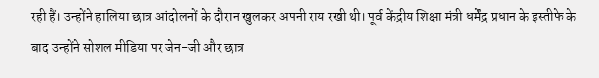रही हैं। उन्होंने हालिया छात्र आंदोलनों के दौरान खुलकर अपनी राय रखी थी। पूर्व केंद्रीय शिक्षा मंत्री धर्मेंद्र प्रधान के इस्तीफे के बाद उन्होंने सोशल मीडिया पर जेन-जी और छात्र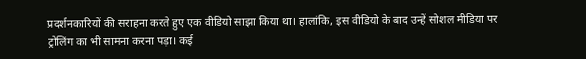प्रदर्शनकारियों की सराहना करते हुए एक वीडियो साझा किया था। हालांकि, इस वीडियो के बाद उन्हें सोशल मीडिया पर ट्रोलिंग का भी सामना करना पड़ा। कई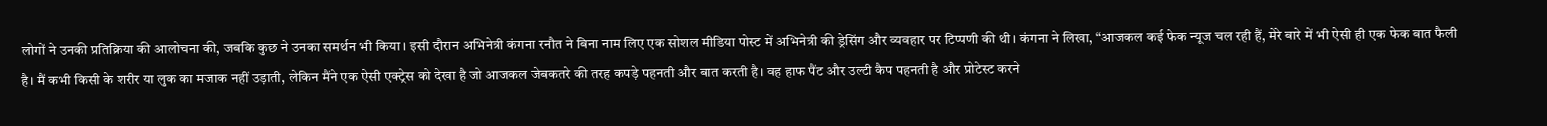लोगों ने उनकी प्रतिक्रिया की आलोचना की, जबकि कुछ ने उनका समर्थन भी किया। इसी दौरान अभिनेत्री कंगना रनौत ने बिना नाम लिए एक सोशल मीडिया पोस्ट में अभिनेत्री की ड्रेसिंग और व्यवहार पर टिप्पणी की थी। कंगना ने लिखा, “आजकल कई फेक न्यूज चल रही हैं, मेरे बारे में भी ऐसी ही एक फेक बात फैली है। मैं कभी किसी के शरीर या लुक का मजाक नहीं उड़ाती, लेकिन मैंने एक ऐसी एक्ट्रेस को देखा है जो आजकल जेबकतरे की तरह कपड़े पहनती और बात करती है। वह हाफ पैंट और उल्टी कैप पहनती है और प्रोटेस्ट करने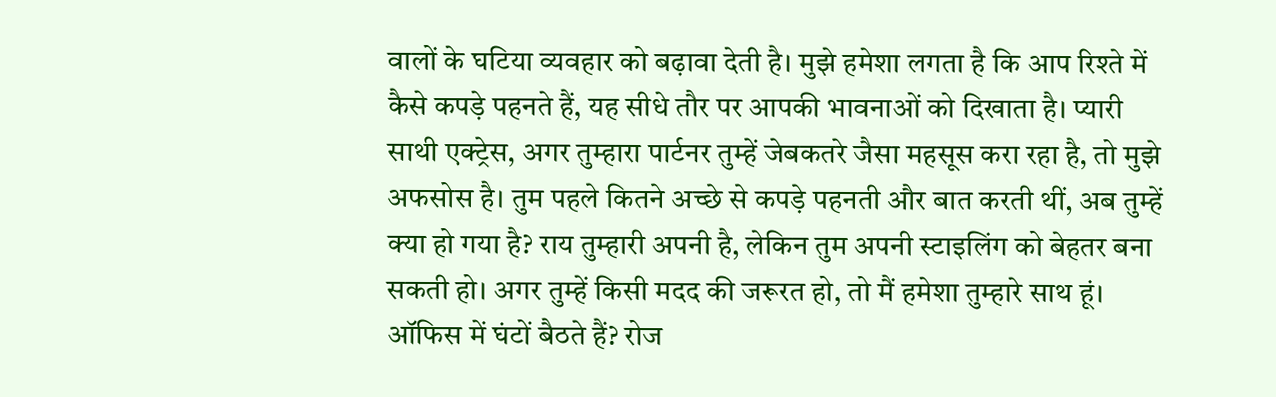वालों के घटिया व्यवहार को बढ़ावा देती है। मुझे हमेशा लगता है कि आप रिश्ते में कैसे कपड़े पहनते हैं, यह सीधे तौर पर आपकी भावनाओं को दिखाता है। प्यारी साथी एक्ट्रेस, अगर तुम्हारा पार्टनर तुम्हें जेबकतरे जैसा महसूस करा रहा है, तो मुझे अफसोस है। तुम पहले कितने अच्छे से कपड़े पहनती और बात करती थीं, अब तुम्हें क्या हो गया है? राय तुम्हारी अपनी है, लेकिन तुम अपनी स्टाइलिंग को बेहतर बना सकती हो। अगर तुम्हें किसी मदद की जरूरत हो, तो मैं हमेशा तुम्हारे साथ हूं।
ऑफिस में घंटों बैठते हैं? रोज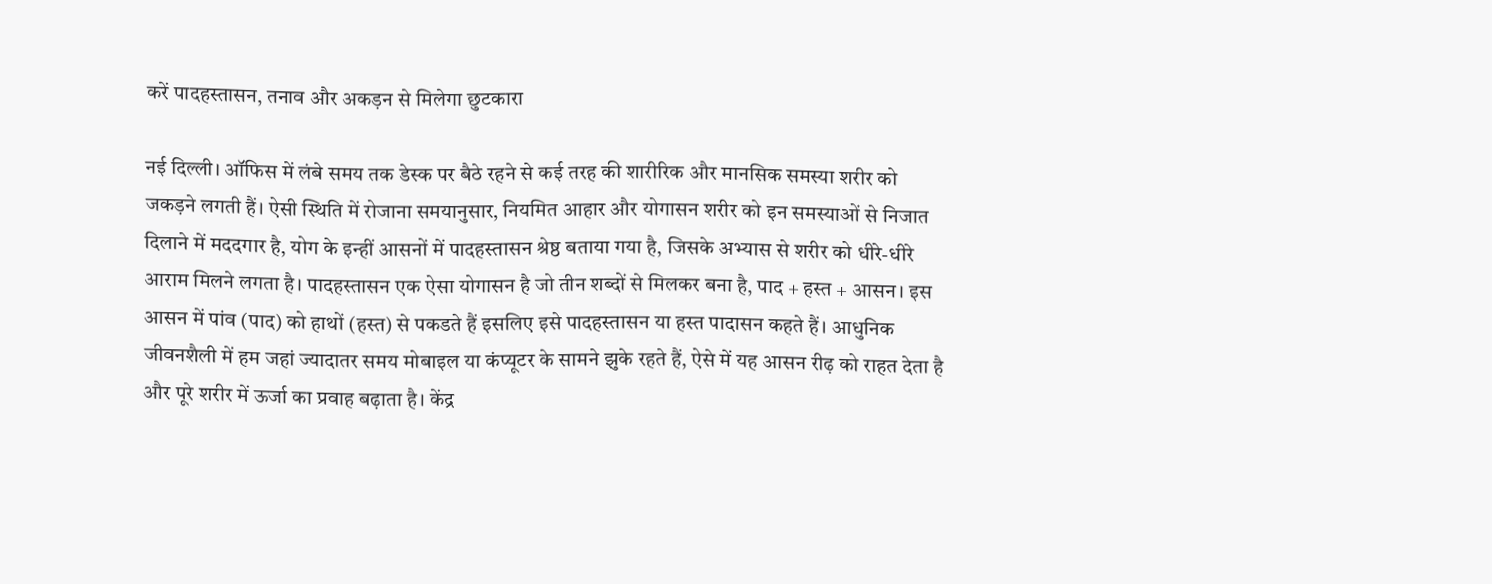करें पादहस्तासन, तनाव और अकड़न से मिलेगा छुटकारा

नई दिल्ली। ऑफिस में लंबे समय तक डेस्क पर बैठे रहने से कई तरह की शारीरिक और मानसिक समस्या शरीर को जकड़ने लगती हैं। ऐसी स्थिति में रोजाना समयानुसार, नियमित आहार और योगासन शरीर को इन समस्याओं से निजात दिलाने में मददगार है, योग के इन्हीं आसनों में पादहस्तासन श्रेष्ठ बताया गया है, जिसके अभ्यास से शरीर को धीरे-धीरे आराम मिलने लगता है। पादहस्तासन एक ऐसा योगासन है जो तीन शब्दों से मिलकर बना है, पाद + हस्त + आसन। इस आसन में पांव (पाद) को हाथों (हस्त) से पकडते हैं इसलिए इसे पादहस्तासन या हस्त पादासन कहते हैं। आधुनिक जीवनशैली में हम जहां ज्यादातर समय मोबाइल या कंप्यूटर के सामने झुके रहते हैं, ऐसे में यह आसन रीढ़ को राहत देता है और पूरे शरीर में ऊर्जा का प्रवाह बढ़ाता है। केंद्र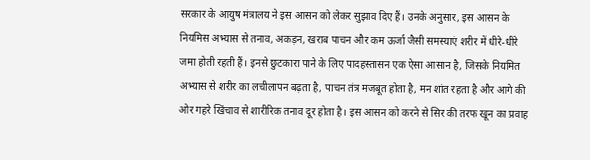सरकार के आयुष मंत्रालय ने इस आसन को लेकर सुझाव दिए हैं। उनके अनुसार, इस आसन के नियमिस अभ्यास से तनाव, अकड़न, खराब पाचन और कम ऊर्जा जैसी समस्याएं शरीर में धीरे-धीरे जमा होती रहती हैं। इनसे छुटकारा पाने के लिए पादहस्तासन एक ऐसा आसान है, जिसके नियमित अभ्यास से शरीर का लचीलापन बढ़ता है, पाचन तंत्र मजबूत होता है, मन शांत रहता है और आगे की ओर गहरे खिंचाव से शारीरिक तनाव दूर होता है। इस आसन को करने से सिर की तरफ खून का प्रवाह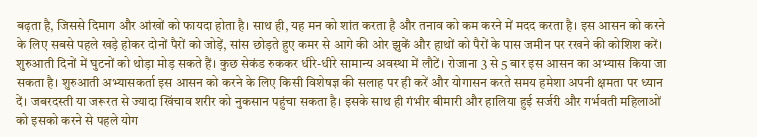बढ़ता है, जिससे दिमाग और आंखों को फायदा होता है। साथ ही, यह मन को शांत करता है और तनाव को कम करने में मदद करता है। इस आसन को करने के लिए सबसे पहले खड़े होकर दोनों पैरों को जोड़ें, सांस छोड़ते हुए कमर से आगे की ओर झुकें और हाथों को पैरों के पास जमीन पर रखने की कोशिश करें। शुरुआती दिनों में घुटनों को थोड़ा मोड़ सकते हैं। कुछ सेकंड रुककर धीरे-धीरे सामान्य अवस्था में लौटें। रोजाना 3 से 5 बार इस आसन का अभ्यास किया जा सकता है। शुरुआती अभ्यासकर्ता इस आसन को करने के लिए किसी विशेषज्ञ की सलाह पर ही करें और योगासन करते समय हमेशा अपनी क्षमता पर ध्यान दें। जबरदस्ती या जरूरत से ज्यादा खिंचाव शरीर को नुकसान पहुंचा सकता है। इसके साथ ही गंभीर बीमारी और हालिया हुई सर्जरी और गर्भवती महिलाओं को इसको करने से पहले योग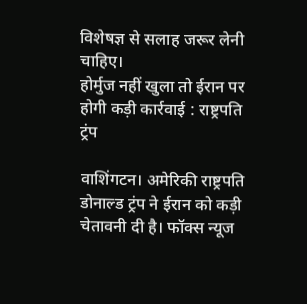विशेषज्ञ से सलाह जरूर लेनी चाहिए।
होर्मुज नहीं खुला तो ईरान पर होगी कड़ी कार्रवाई : राष्ट्रपति ट्रंप

वाशिंगटन। अमेरिकी राष्ट्रपति डोनाल्ड ट्रंप ने ईरान को कड़ी चेतावनी दी है। फॉक्स न्यूज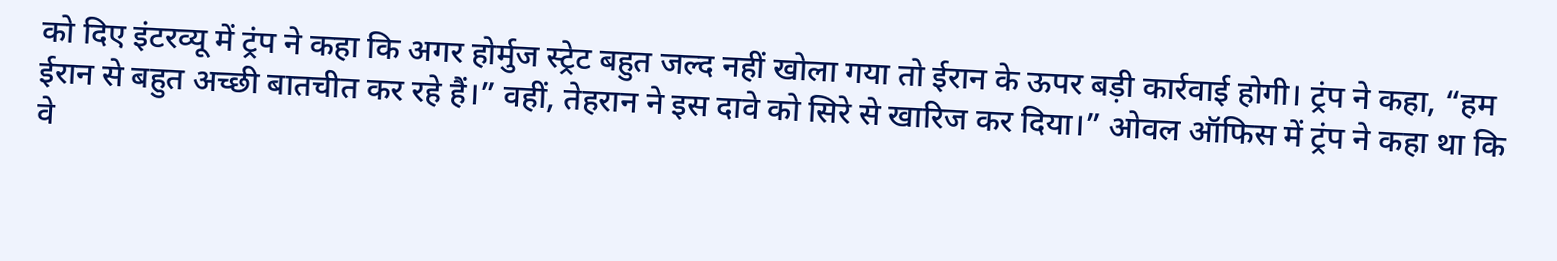को दिए इंटरव्यू में ट्रंप ने कहा कि अगर होर्मुज स्ट्रेट बहुत जल्द नहीं खोला गया तो ईरान के ऊपर बड़ी कार्रवाई होगी। ट्रंप ने कहा, “हम ईरान से बहुत अच्छी बातचीत कर रहे हैं।” वहीं, तेहरान ने इस दावे को सिरे से खारिज कर दिया।” ओवल ऑफिस में ट्रंप ने कहा था कि वे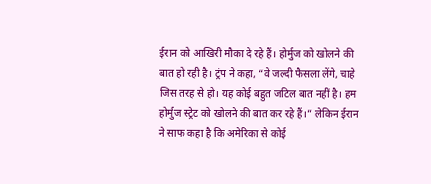ईरान को आखिरी मौका दे रहे हैं। होर्मुज को खोलने की बात हो रही है। ट्रंप ने कहा, “वे जल्दी फैसला लेंगे, चाहे जिस तरह से हो। यह कोई बहुत जटिल बात नहीं है। हम होर्मुज स्ट्रेट को खोलने की बात कर रहे हैं।” लेकिन ईरान ने साफ कहा है कि अमेरिका से कोई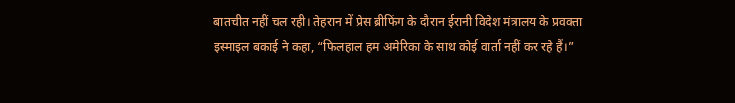बातचीत नहीं चल रही। तेहरान में प्रेस ब्रीफिंग के दौरान ईरानी विदेश मंत्रालय के प्रवक्ता इस्माइल बकाई ने कहा, “फिलहाल हम अमेरिका के साथ कोई वार्ता नहीं कर रहे हैं।”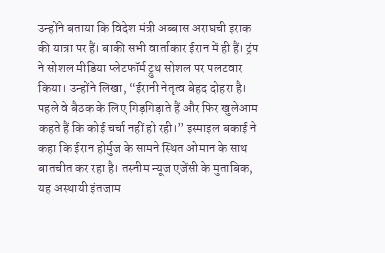उन्होंने बताया कि विदेश मंत्री अब्बास अराघची इराक की यात्रा पर हैं। बाकी सभी वार्ताकार ईरान में ही हैं। ट्रंप ने सोशल मीडिया प्लेटफॉर्म ट्रुथ सोशल पर पलटवार किया। उन्होंने लिखा, “ईरानी नेतृत्व बेहद दोहरा है। पहले वे बैठक के लिए गिड़गिड़ाते हैं और फिर खुलेआम कहते हैं कि कोई चर्चा नहीं हो रही।” इस्माइल बकाई ने कहा कि ईरान होर्मुज के सामने स्थित ओमान के साथ बातचीत कर रहा है। तस्नीम न्यूज एजेंसी के मुताबिक, यह अस्थायी इंतजाम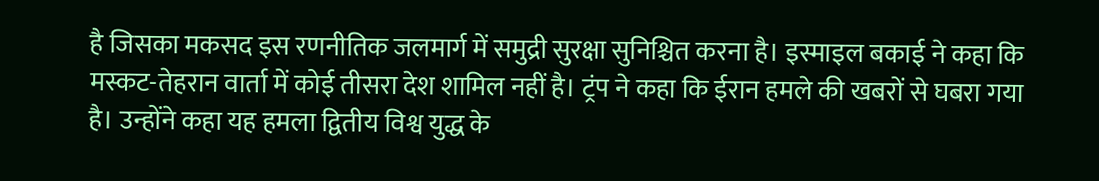है जिसका मकसद इस रणनीतिक जलमार्ग में समुद्री सुरक्षा सुनिश्चित करना है। इस्माइल बकाई ने कहा कि मस्कट-तेहरान वार्ता में कोई तीसरा देश शामिल नहीं है। ट्रंप ने कहा कि ईरान हमले की खबरों से घबरा गया है। उन्होंने कहा यह हमला द्वितीय विश्व युद्ध के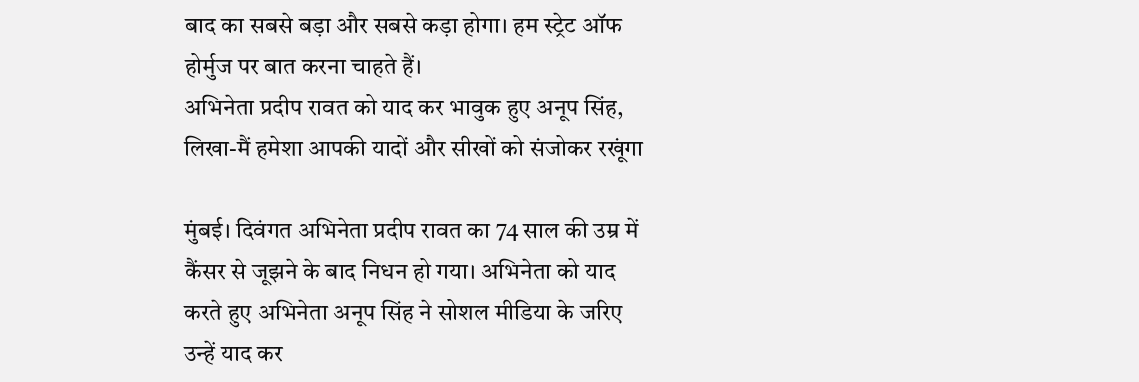बाद का सबसे बड़ा और सबसे कड़ा होगा। हम स्ट्रेट ऑफ होर्मुज पर बात करना चाहते हैं।
अभिनेता प्रदीप रावत को याद कर भावुक हुए अनूप सिंह, लिखा-मैं हमेशा आपकी यादों और सीखों को संजोकर रखूंगा

मुंबई। दिवंगत अभिनेता प्रदीप रावत का 74 साल की उम्र में कैंसर से जूझने के बाद निधन हो गया। अभिनेता को याद करते हुए अभिनेता अनूप सिंह ने सोशल मीडिया के जरिए उन्हें याद कर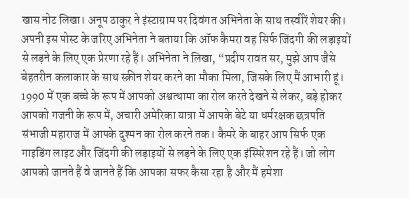खास नोट लिखा। अनूप ठाकुर ने इंस्टाग्राम पर दिवंगत अभिनेता के साथ तस्वीरें शेयर की। अपनी इस पोस्ट के जरिए अभिनेता ने बताया कि ऑफ कैमरा वह सिर्फ जिंदगी की लड़ाइयों से लड़ने के लिए एक प्रेरणा रहे हैं। अभिनेता ने लिखा, “प्रदीप रावत सर, मुझे आप जैसे बेहतरीन कलाकार के साथ स्क्रीन शेयर करने का मौका मिला, जिसके लिए मैं आभारी हूं। 1990 में एक बच्चे के रूप में आपको अश्वत्थामा का रोल करते देखने से लेकर, बड़े होकर आपको गजनी के रूप में, अचारी अमेरिका यात्रा में आपके बेटे या धर्मरक्षक छत्रपति संभाजी महाराज में आपके दुश्मन का रोल करने तक। कैमरे के बाहर आप सिर्फ एक गाइडिंग लाइट और जिंदगी की लड़ाइयों से लड़ने के लिए एक इंस्पिरेशन रहे हैं। जो लोग आपको जानते हैं वे जानते हैं कि आपका सफर कैसा रहा है और मैं हमेशा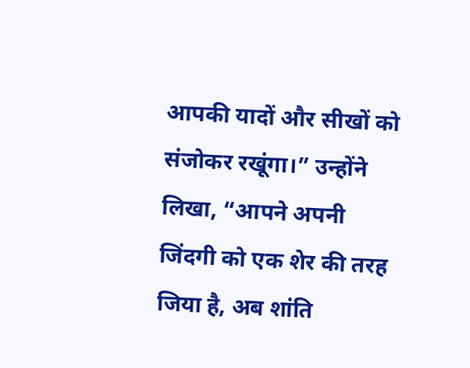आपकी यादों और सीखों को संजोकर रखूंगा।” उन्होंने लिखा, “आपने अपनी जिंदगी को एक शेर की तरह जिया है, अब शांति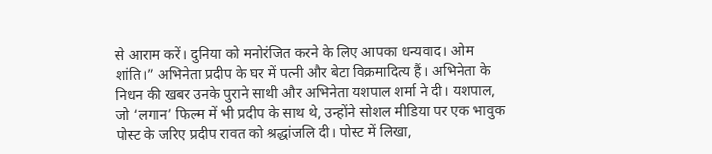से आराम करें। दुनिया को मनोरंजित करने के लिए आपका धन्यवाद। ओम शांति।” अभिनेता प्रदीप के घर में पत्नी और बेटा विक्रमादित्य हैं। अभिनेता के निधन की खबर उनके पुराने साथी और अभिनेता यशपाल शर्मा ने दी। यशपाल, जो ‘लगान’ फिल्म में भी प्रदीप के साथ थे, उन्होंने सोशल मीडिया पर एक भावुक पोस्ट के जरिए प्रदीप रावत को श्रद्धांजलि दी। पोस्ट में लिखा,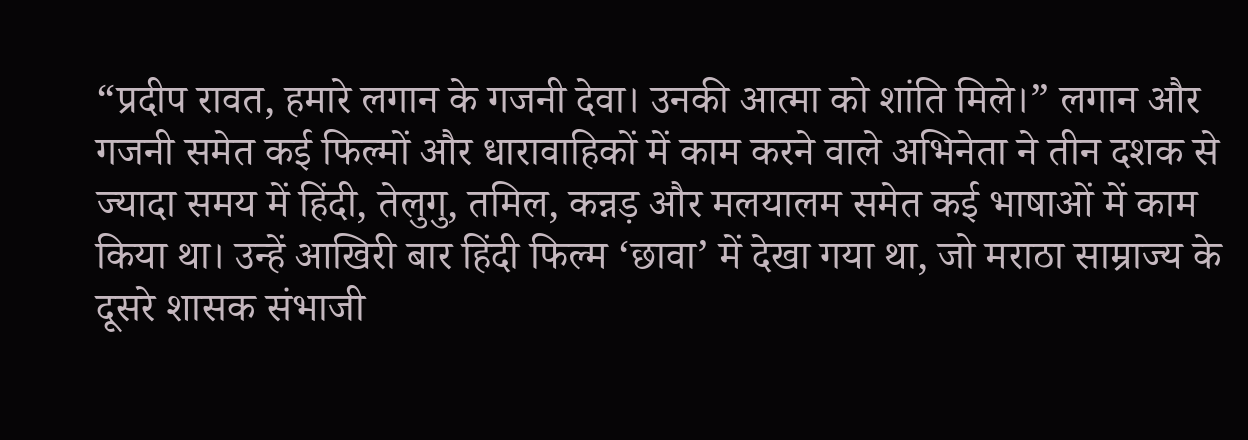“प्रदीप रावत, हमारे लगान के गजनी देवा। उनकी आत्मा को शांति मिले।” लगान और गजनी समेत कई फिल्मों और धारावाहिकों में काम करने वाले अभिनेता ने तीन दशक से ज्यादा समय में हिंदी, तेलुगु, तमिल, कन्नड़ और मलयालम समेत कई भाषाओं में काम किया था। उन्हें आखिरी बार हिंदी फिल्म ‘छावा’ में देखा गया था, जो मराठा साम्राज्य के दूसरे शासक संभाजी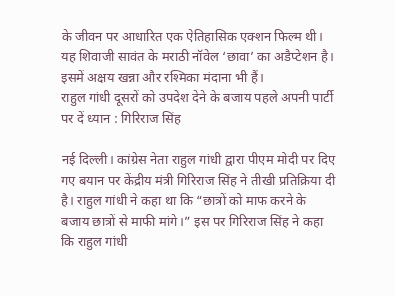के जीवन पर आधारित एक ऐतिहासिक एक्शन फिल्म थी। यह शिवाजी सावंत के मराठी नॉवेल ‘छावा’ का अडैप्टेशन है। इसमें अक्षय खन्ना और रश्मिका मंदाना भी हैं।
राहुल गांधी दूसरों को उपदेश देने के बजाय पहले अपनी पार्टी पर दें ध्यान : गिरिराज सिंह

नई दिल्ली। कांग्रेस नेता राहुल गांधी द्वारा पीएम मोदी पर दिए गए बयान पर केंद्रीय मंत्री गिरिराज सिंह ने तीखी प्रतिक्रिया दी है। राहुल गांधी ने कहा था कि “छात्रों को माफ करने के बजाय छात्रों से माफी मांगे।” इस पर गिरिराज सिंह ने कहा कि राहुल गांधी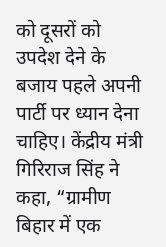को दूसरों को उपदेश देने के बजाय पहले अपनी पार्टी पर ध्यान देना चाहिए। केंद्रीय मंत्री गिरिराज सिंह ने कहा, “ग्रामीण बिहार में एक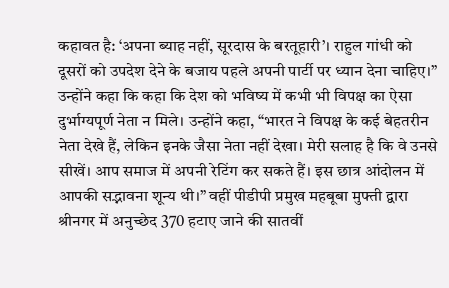कहावत है: ‘अपना ब्याह नहीं, सूरदास के बरतूहारी’। राहुल गांधी को दूसरों को उपदेश देने के बजाय पहले अपनी पार्टी पर ध्यान देना चाहिए।” उन्होंने कहा कि कहा कि देश को भविष्य में कभी भी विपक्ष का ऐसा दुर्भाग्यपूर्ण नेता न मिले। उन्होंने कहा, “भारत ने विपक्ष के कई बेहतरीन नेता देखे हैं, लेकिन इनके जैसा नेता नहीं देखा। मेरी सलाह है कि वे उनसे सीखें। आप समाज में अपनी रेटिंग कर सकते हैं। इस छात्र आंदोलन में आपकी सद्भावना शून्य थी।” वहीं पीडीपी प्रमुख महबूबा मुफ्ती द्वारा श्रीनगर में अनुच्छेद 370 हटाए जाने की सातवीं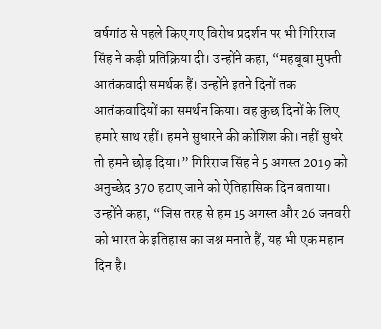वर्षगांठ से पहले किए गए विरोध प्रदर्शन पर भी गिरिराज सिंह ने कड़ी प्रतिक्रिया दी। उन्होंने कहा, “महबूबा मुफ्ती आतंकवादी समर्थक हैं। उन्होंने इतने दिनों तक आतंकवादियों का समर्थन किया। वह कुछ दिनों के लिए हमारे साथ रहीं। हमने सुधारने की कोशिश की। नहीं सुधरे तो हमने छोड़ दिया।” गिरिराज सिंह ने 5 अगस्त 2019 को अनुच्छेद 370 हटाए जाने को ऐतिहासिक दिन बताया। उन्होंने कहा, “जिस तरह से हम 15 अगस्त और 26 जनवरी को भारत के इतिहास का जश्न मनाते हैं, यह भी एक महान दिन है।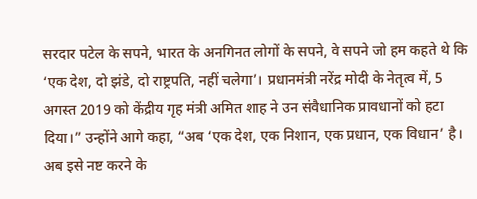सरदार पटेल के सपने, भारत के अनगिनत लोगों के सपने, वे सपने जो हम कहते थे कि ‘एक देश, दो झंडे, दो राष्ट्रपति, नहीं चलेगा’। प्रधानमंत्री नरेंद्र मोदी के नेतृत्व में, 5 अगस्त 2019 को केंद्रीय गृह मंत्री अमित शाह ने उन संवैधानिक प्रावधानों को हटा दिया।” उन्होंने आगे कहा, “अब ‘एक देश, एक निशान, एक प्रधान, एक विधान’ है। अब इसे नष्ट करने के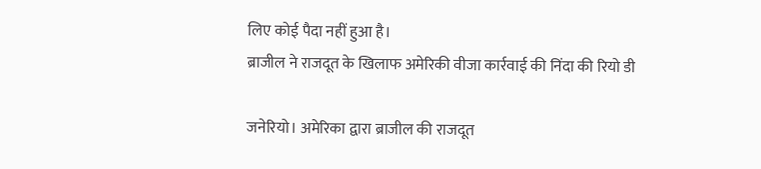लिए कोई पैदा नहीं हुआ है।
ब्राजील ने राजदूत के खिलाफ अमेरिकी वीजा कार्रवाई की निंदा की रियो डी

जनेरियो। अमेरिका द्वारा ब्राजील की राजदूत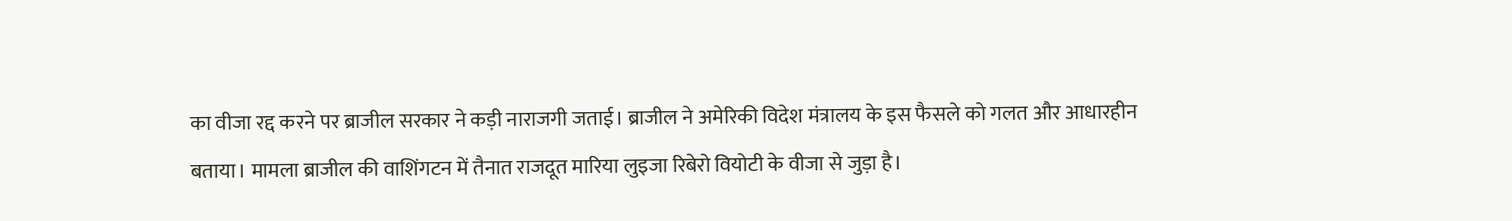का वीजा रद्द करने पर ब्राजील सरकार ने कड़ी नाराजगी जताई। ब्राजील ने अमेरिकी विदेश मंत्रालय के इस फैसले को गलत और आधारहीन बताया। मामला ब्राजील की वाशिंगटन में तैनात राजदूत मारिया लुइजा रिबेरो वियोटी के वीजा से जुड़ा है।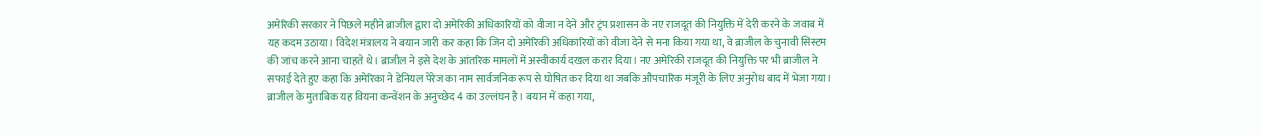अमेरिकी सरकार ने पिछले महीने ब्राजील द्वारा दो अमेरिकी अधिकारियों को वीजा न देने और ट्रंप प्रशासन के नए राजदूत की नियुक्ति में देरी करने के जवाब में यह कदम उठाया। विदेश मंत्रालय ने बयान जारी कर कहा कि जिन दो अमेरिकी अधिकारियों को वीजा देने से मना किया गया था, वे ब्राजील के चुनावी सिस्टम की जांच करने आना चाहते थे। ब्राजील ने इसे देश के आंतरिक मामलों में अस्वीकार्य दखल करार दिया। नए अमेरिकी राजदूत की नियुक्ति पर भी ब्राजील ने सफाई देते हुए कहा कि अमेरिका ने डेनियल पेरेज का नाम सार्वजनिक रूप से घोषित कर दिया था जबकि औपचारिक मंजूरी के लिए अनुरोध बाद में भेजा गया। ब्राजील के मुताबिक यह वियना कन्वेंशन के अनुच्छेद 4 का उल्लंघन है। बयान में कहा गया,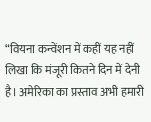“वियना कन्वेंशन में कहीं यह नहीं लिखा कि मंजूरी कितने दिन में देनी है। अमेरिका का प्रस्ताव अभी हमारी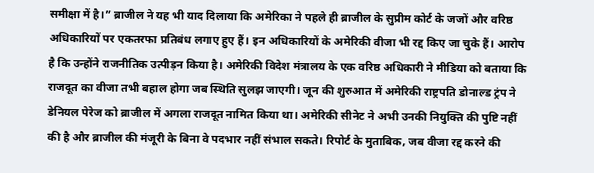समीक्षा में है।” ब्राजील ने यह भी याद दिलाया कि अमेरिका ने पहले ही ब्राजील के सुप्रीम कोर्ट के जजों और वरिष्ठ अधिकारियों पर एकतरफा प्रतिबंध लगाए हुए हैं। इन अधिकारियों के अमेरिकी वीजा भी रद्द किए जा चुके हैं। आरोप है कि उन्होंने राजनीतिक उत्पीड़न किया है। अमेरिकी विदेश मंत्रालय के एक वरिष्ठ अधिकारी ने मीडिया को बताया कि राजदूत का वीजा तभी बहाल होगा जब स्थिति सुलझ जाएगी। जून की शुरुआत में अमेरिकी राष्ट्रपति डोनाल्ड ट्रंप ने डेनियल पेरेज को ब्राजील में अगला राजदूत नामित किया था। अमेरिकी सीनेट ने अभी उनकी नियुक्ति की पुष्टि नहीं की है और ब्राजील की मंजूरी के बिना वे पदभार नहीं संभाल सकते। रिपोर्ट के मुताबिक, जब वीजा रद्द करने की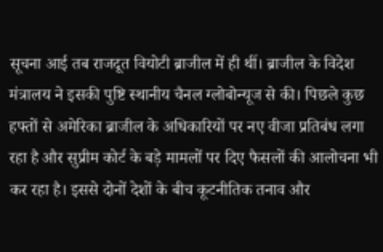सूचना आई तब राजदूत वियोटी ब्राजील में ही थीं। ब्राजील के विदेश मंत्रालय ने इसकी पुष्टि स्थानीय चैनल ग्लोबोन्यूज से की। पिछले कुछ हफ्तों से अमेरिका ब्राजील के अधिकारियों पर नए वीजा प्रतिबंध लगा रहा है और सुप्रीम कोर्ट के बड़े मामलों पर दिए फैसलों की आलोचना भी कर रहा है। इससे दोनों देशों के बीच कूटनीतिक तनाव और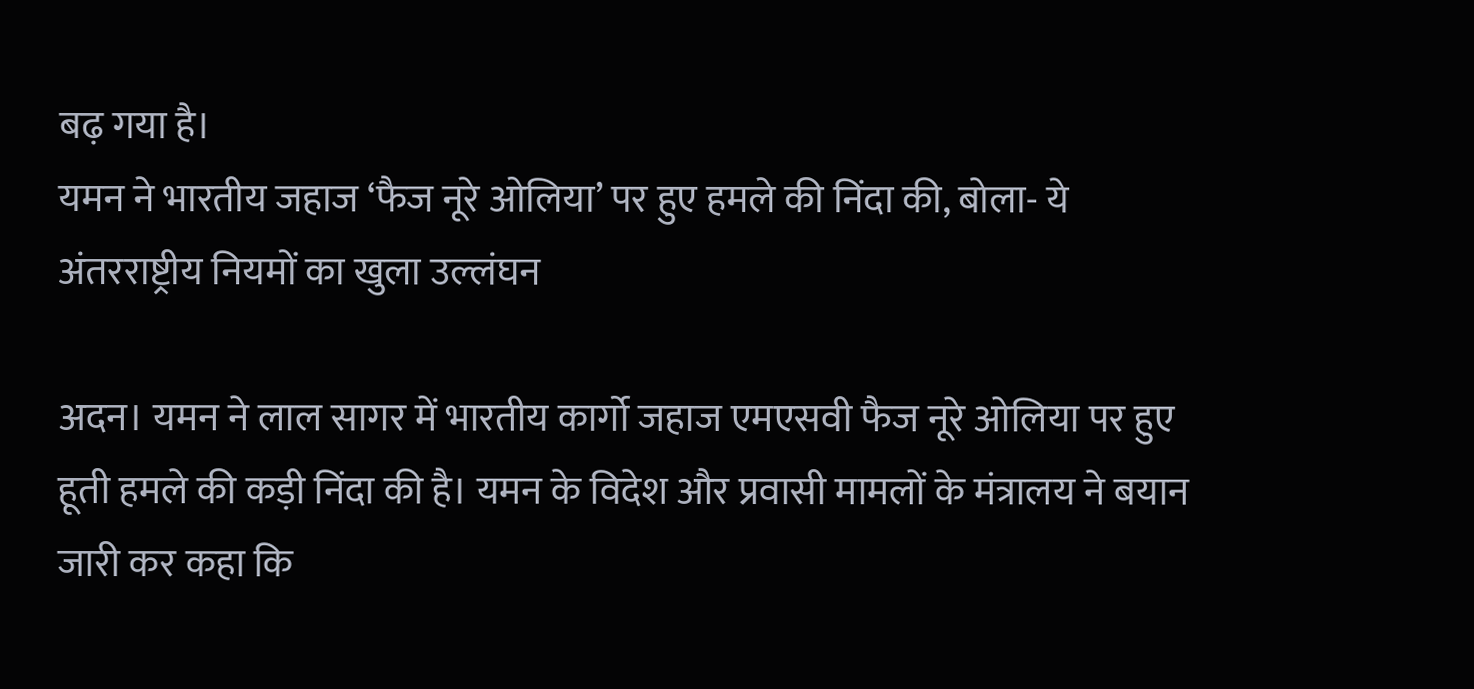बढ़ गया है।
यमन ने भारतीय जहाज ‘फैज नूरे ओलिया’ पर हुए हमले की निंदा की, बोला- ये अंतरराष्ट्रीय नियमों का खुला उल्लंघन

अदन। यमन ने लाल सागर में भारतीय कार्गो जहाज एमएसवी फैज नूरे ओलिया पर हुए हूती हमले की कड़ी निंदा की है। यमन के विदेश और प्रवासी मामलों के मंत्रालय ने बयान जारी कर कहा कि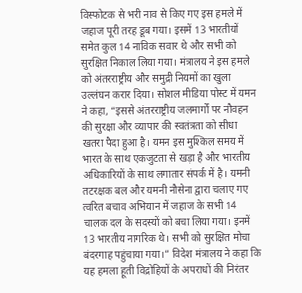विस्फोटक से भरी नाव से किए गए इस हमले में जहाज पूरी तरह डूब गया। इसमें 13 भारतीयों समेत कुल 14 नाविक सवार थे और सभी को सुरक्षित निकाल लिया गया। मंत्रालय ने इस हमले को अंतरराष्ट्रीय और समुद्री नियमों का खुला उल्लंघन करार दिया। सोशल मीडिया पोस्ट में यमन ने कहा, “इससे अंतरराष्ट्रीय जलमार्गों पर नौवहन की सुरक्षा और व्यापार की स्वतंत्रता को सीधा खतरा पैदा हुआ है। यमन इस मुश्किल समय में भारत के साथ एकजुटता से खड़ा है और भारतीय अधिकारियों के साथ लगातार संपर्क में है। यमनी तटरक्षक बल और यमनी नौसेना द्वारा चलाए गए त्वरित बचाव अभियान में जहाज के सभी 14 चालक दल के सदस्यों को बचा लिया गया। इनमें 13 भारतीय नागरिक थे। सभी को सुरक्षित मोचा बंदरगाह पहुंचाया गया।” विदेश मंत्रालय ने कहा कि यह हमला हूती विद्रोहियों के अपराधों की निरंतर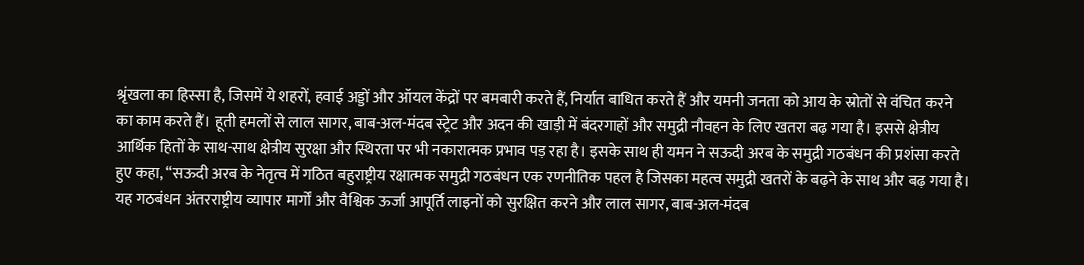श्रृंखला का हिस्सा है, जिसमें ये शहरों, हवाई अड्डों और ऑयल केंद्रों पर बमबारी करते हैं, निर्यात बाधित करते हैं और यमनी जनता को आय के स्रोतों से वंचित करने का काम करते हैं। हूती हमलों से लाल सागर, बाब-अल-मंदब स्ट्रेट और अदन की खाड़ी में बंदरगाहों और समुद्री नौवहन के लिए खतरा बढ़ गया है। इससे क्षेत्रीय आर्थिक हितों के साथ-साथ क्षेत्रीय सुरक्षा और स्थिरता पर भी नकारात्मक प्रभाव पड़ रहा है। इसके साथ ही यमन ने सऊदी अरब के समुद्री गठबंधन की प्रशंसा करते हुए कहा, “सऊदी अरब के नेतृत्व में गठित बहुराष्ट्रीय रक्षात्मक समुद्री गठबंधन एक रणनीतिक पहल है जिसका महत्व समुद्री खतरों के बढ़ने के साथ और बढ़ गया है। यह गठबंधन अंतरराष्ट्रीय व्यापार मार्गों और वैश्विक ऊर्जा आपूर्ति लाइनों को सुरक्षित करने और लाल सागर, बाब-अल-मंदब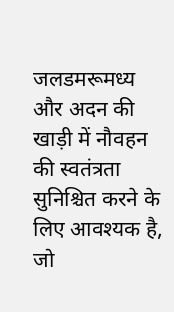जलडमरूमध्य और अदन की खाड़ी में नौवहन की स्वतंत्रता सुनिश्चित करने के लिए आवश्यक है, जो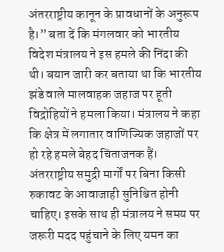अंतरराष्ट्रीय कानून के प्रावधानों के अनुरूप है।” बता दें कि मंगलवार को भारतीय विदेश मंत्रालय ने इस हमले की निंदा की थी। बयान जारी कर बताया था कि भारतीय झंडे वाले मालवाहक जहाज पर हूती विद्रोहियों ने हमला किया। मंत्रालय ने कहा कि क्षेत्र में लगातार वाणिज्यिक जहाजों पर हो रहे हमले बेहद चिंताजनक हैं। अंतरराष्ट्रीय समुद्री मार्गों पर बिना किसी रुकावट के आवाजाही सुनिश्चित होनी चाहिए। इसके साथ ही मंत्रालय ने समय पर जरूरी मदद पहुंचाने के लिए यमन का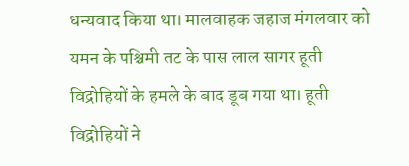धन्यवाद किया था। मालवाहक जहाज मंगलवार को यमन के पश्चिमी तट के पास लाल सागर हूती विद्रोहियों के हमले के बाद डूब गया था। हूती विद्रोहियों ने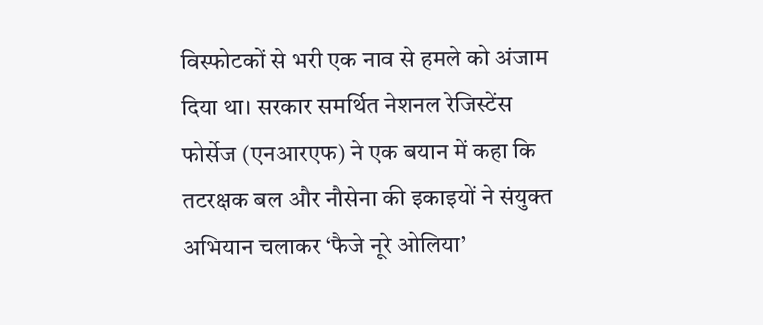विस्फोटकों से भरी एक नाव से हमले को अंजाम दिया था। सरकार समर्थित नेशनल रेजिस्टेंस फोर्सेज (एनआरएफ) ने एक बयान में कहा कि तटरक्षक बल और नौसेना की इकाइयों ने संयुक्त अभियान चलाकर ‘फैजे नूरे ओलिया’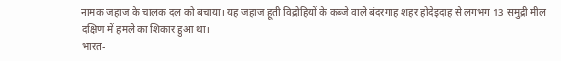नामक जहाज के चालक दल को बचाया। यह जहाज हूती विद्रोहियों के कब्जे वाले बंदरगाह शहर होदेइदाह से लगभग 13 समुद्री मील दक्षिण में हमले का शिकार हुआ था।
भारत-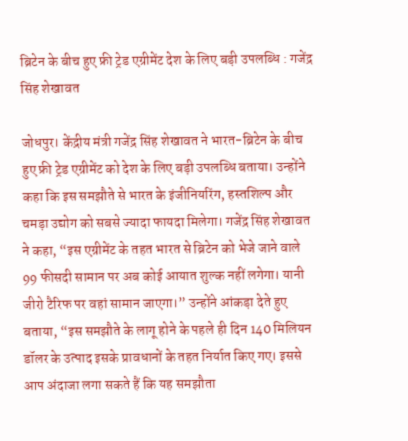ब्रिटेन के बीच हुए फ्री ट्रेड एग्रीमेंट देश के लिए बड़ी उपलब्धि : गजेंद्र सिंह शेखावत

जोधपुर। केंद्रीय मंत्री गजेंद्र सिंह शेखावत ने भारत-ब्रिटेन के बीच हुए फ्री ट्रेड एग्रीमेंट को देश के लिए बड़ी उपलब्धि बताया। उन्होंने कहा कि इस समझौते से भारत के इंजीनियरिंग, हस्तशिल्प और चमड़ा उद्योग को सबसे ज्यादा फायदा मिलेगा। गजेंद्र सिंह शेखावत ने कहा, “इस एग्रीमेंट के तहत भारत से ब्रिटेन को भेजे जाने वाले 99 फीसदी सामान पर अब कोई आयात शुल्क नहीं लगेगा। यानी जीरो टैरिफ पर वहां सामान जाएगा।” उन्होंने आंकड़ा देते हुए बताया, “इस समझौते के लागू होने के पहले ही दिन 140 मिलियन डॉलर के उत्पाद इसके प्रावधानों के तहत निर्यात किए गए। इससे आप अंदाजा लगा सकते हैं कि यह समझौता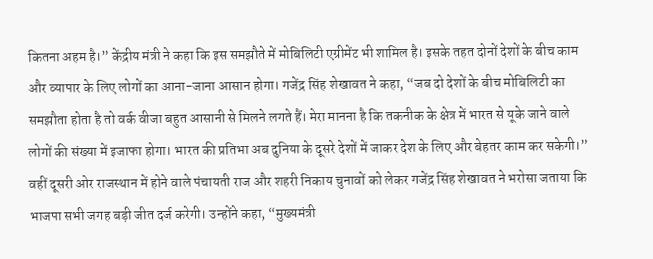कितना अहम है।” केंद्रीय मंत्री ने कहा कि इस समझौते में मोबिलिटी एग्रीमेंट भी शामिल है। इसके तहत दोनों देशों के बीच काम और व्यापार के लिए लोगों का आना-जाना आसान होगा। गजेंद्र सिंह शेखावत ने कहा, “जब दो देशों के बीच मोबिलिटी का समझौता होता है तो वर्क वीजा बहुत आसानी से मिलने लगते हैं। मेरा मानना है कि तकनीक के क्षेत्र में भारत से यूके जाने वाले लोगों की संख्या में इजाफा होगा। भारत की प्रतिभा अब दुनिया के दूसरे देशों में जाकर देश के लिए और बेहतर काम कर सकेगी।” वहीं दूसरी ओर राजस्थान में होने वाले पंचायती राज और शहरी निकाय चुनावों को लेकर गजेंद्र सिंह शेखावत ने भरोसा जताया कि भाजपा सभी जगह बड़ी जीत दर्ज करेगी। उन्होंने कहा, “मुख्यमंत्री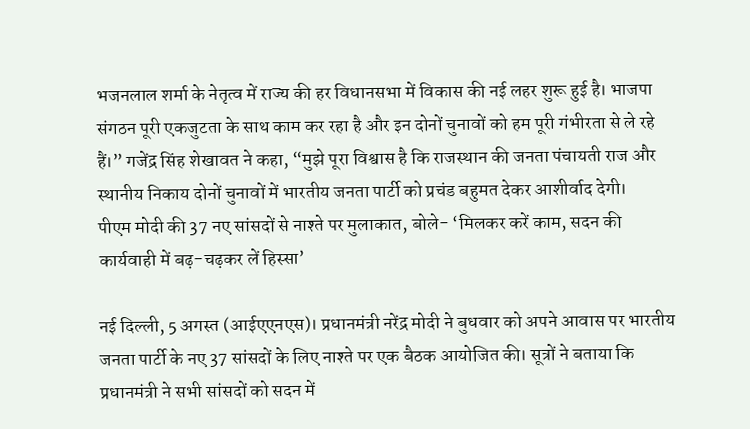भजनलाल शर्मा के नेतृत्व में राज्य की हर विधानसभा में विकास की नई लहर शुरू हुई है। भाजपा संगठन पूरी एकजुटता के साथ काम कर रहा है और इन दोनों चुनावों को हम पूरी गंभीरता से ले रहे हैं।” गजेंद्र सिंह शेखावत ने कहा, “मुझे पूरा विश्वास है कि राजस्थान की जनता पंचायती राज और स्थानीय निकाय दोनों चुनावों में भारतीय जनता पार्टी को प्रचंड बहुमत देकर आशीर्वाद देगी।
पीएम मोदी की 37 नए सांसदों से नाश्ते पर मुलाकात, बोले- ‘मिलकर करें काम, सदन की कार्यवाही में बढ़-चढ़कर लें हिस्सा’

नई दिल्ली, 5 अगस्त (आईएएनएस)। प्रधानमंत्री नरेंद्र मोदी ने बुधवार को अपने आवास पर भारतीय जनता पार्टी के नए 37 सांसदों के लिए नाश्ते पर एक बैठक आयोजित की। सूत्रों ने बताया कि प्रधानमंत्री ने सभी सांसदों को सदन में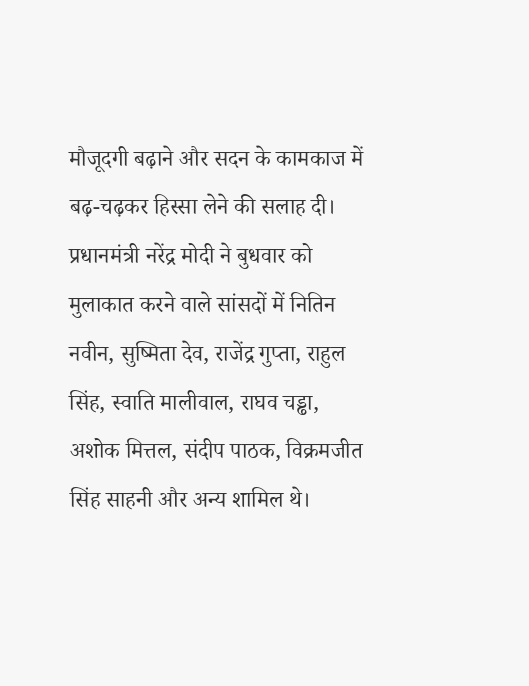मौजूदगी बढ़ाने और सदन के कामकाज में बढ़-चढ़कर हिस्सा लेने की सलाह दी। प्रधानमंत्री नरेंद्र मोदी ने बुधवार को मुलाकात करने वाले सांसदों में नितिन नवीन, सुष्मिता देव, राजेंद्र गुप्ता, राहुल सिंह, स्वाति मालीवाल, राघव चड्ढा, अशोक मित्तल, संदीप पाठक, विक्रमजीत सिंह साहनी और अन्य शामिल थे।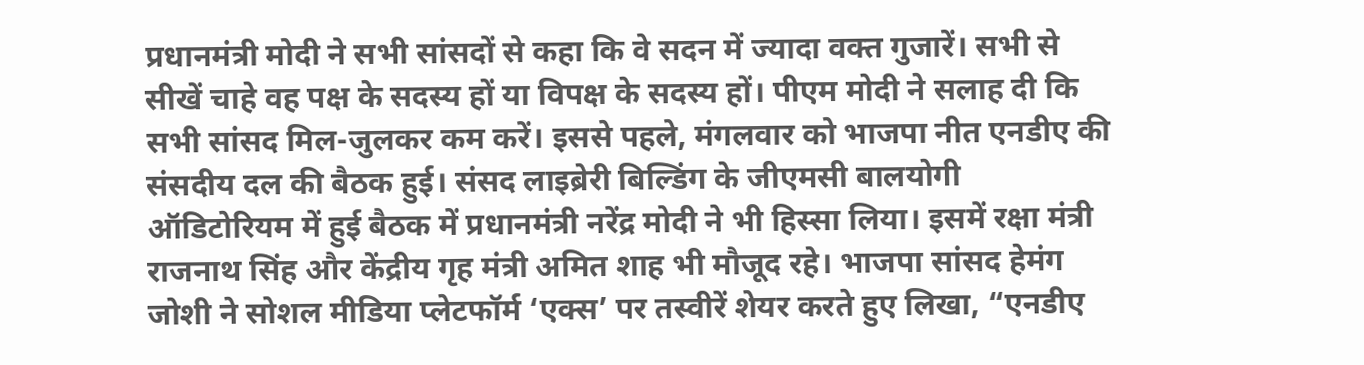प्रधानमंत्री मोदी ने सभी सांसदों से कहा कि वे सदन में ज्यादा वक्त गुजारें। सभी से सीखें चाहे वह पक्ष के सदस्य हों या विपक्ष के सदस्य हों। पीएम मोदी ने सलाह दी कि सभी सांसद मिल-जुलकर कम करें। इससे पहले, मंगलवार को भाजपा नीत एनडीए की संसदीय दल की बैठक हुई। संसद लाइब्रेरी बिल्डिंग के जीएमसी बालयोगी ऑडिटोरियम में हुई बैठक में प्रधानमंत्री नरेंद्र मोदी ने भी हिस्सा लिया। इसमें रक्षा मंत्री राजनाथ सिंह और केंद्रीय गृह मंत्री अमित शाह भी मौजूद रहे। भाजपा सांसद हेमंग जोशी ने सोशल मीडिया प्लेटफॉर्म ‘एक्स’ पर तस्वीरें शेयर करते हुए लिखा, “एनडीए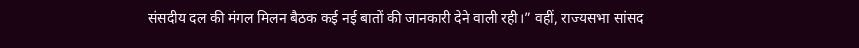संसदीय दल की मंगल मिलन बैठक कई नई बातों की जानकारी देने वाली रही।” वहीं, राज्यसभा सांसद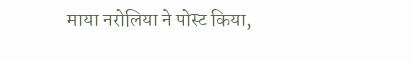माया नरोलिया ने पोस्ट किया,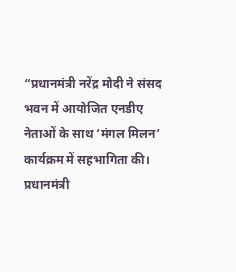“प्रधानमंत्री नरेंद्र मोदी ने संसद भवन में आयोजित एनडीए नेताओं के साथ ‘मंगल मिलन’ कार्यक्रम में सहभागिता की। प्रधानमंत्री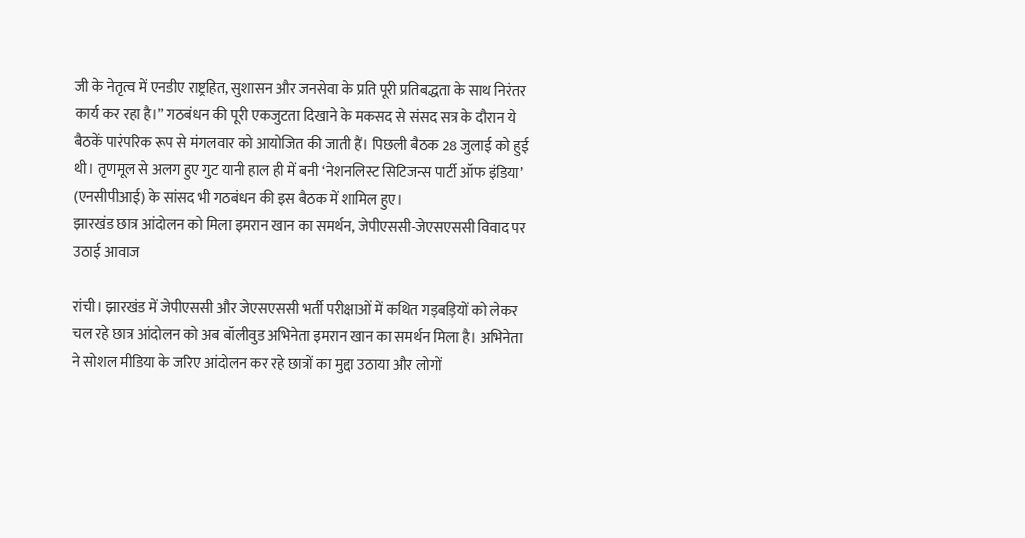जी के नेतृत्व में एनडीए राष्ट्रहित, सुशासन और जनसेवा के प्रति पूरी प्रतिबद्धता के साथ निरंतर कार्य कर रहा है।” गठबंधन की पूरी एकजुटता दिखाने के मकसद से संसद सत्र के दौरान ये बैठकें पारंपरिक रूप से मंगलवार को आयोजित की जाती हैं। पिछली बैठक 28 जुलाई को हुई थी। तृणमूल से अलग हुए गुट यानी हाल ही में बनी ‘नेशनलिस्ट सिटिजन्स पार्टी ऑफ इंडिया’ (एनसीपीआई) के सांसद भी गठबंधन की इस बैठक में शामिल हुए।
झारखंड छात्र आंदोलन को मिला इमरान खान का समर्थन, जेपीएससी-जेएसएससी विवाद पर उठाई आवाज

रांची। झारखंड में जेपीएससी और जेएसएससी भर्ती परीक्षाओं में कथित गड़बड़ियों को लेकर चल रहे छात्र आंदोलन को अब बॉलीवुड अभिनेता इमरान खान का समर्थन मिला है। अभिनेता ने सोशल मीडिया के जरिए आंदोलन कर रहे छात्रों का मुद्दा उठाया और लोगों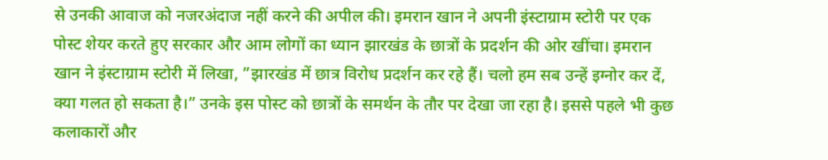से उनकी आवाज को नजरअंदाज नहीं करने की अपील की। इमरान खान ने अपनी इंस्टाग्राम स्टोरी पर एक पोस्ट शेयर करते हुए सरकार और आम लोगों का ध्यान झारखंड के छात्रों के प्रदर्शन की ओर खींचा। इमरान खान ने इंस्टाग्राम स्टोरी में लिखा, ”झारखंड में छात्र विरोध प्रदर्शन कर रहे हैं। चलो हम सब उन्हें इग्नोर कर दें, क्या गलत हो सकता है।” उनके इस पोस्ट को छात्रों के समर्थन के तौर पर देखा जा रहा है। इससे पहले भी कुछ कलाकारों और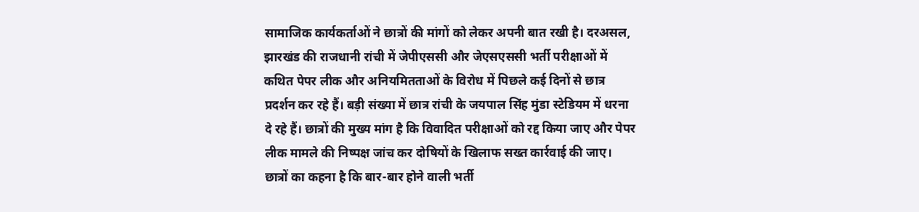सामाजिक कार्यकर्ताओं ने छात्रों की मांगों को लेकर अपनी बात रखी है। दरअसल, झारखंड की राजधानी रांची में जेपीएससी और जेएसएससी भर्ती परीक्षाओं में कथित पेपर लीक और अनियमितताओं के विरोध में पिछले कई दिनों से छात्र प्रदर्शन कर रहे हैं। बड़ी संख्या में छात्र रांची के जयपाल सिंह मुंडा स्टेडियम में धरना दे रहे हैं। छात्रों की मुख्य मांग है कि विवादित परीक्षाओं को रद्द किया जाए और पेपर लीक मामले की निष्पक्ष जांच कर दोषियों के खिलाफ सख्त कार्रवाई की जाए। छात्रों का कहना है कि बार-बार होने वाली भर्ती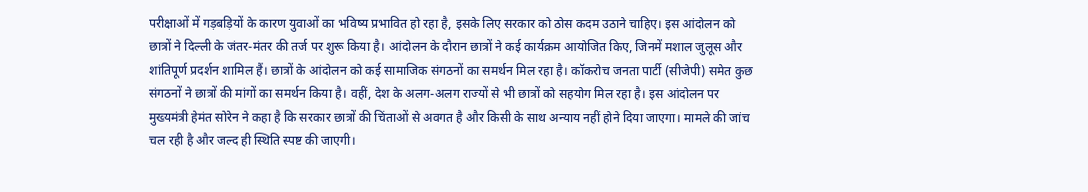परीक्षाओं में गड़बड़ियों के कारण युवाओं का भविष्य प्रभावित हो रहा है, इसके लिए सरकार को ठोस कदम उठाने चाहिए। इस आंदोलन को छात्रों ने दिल्ली के जंतर-मंतर की तर्ज पर शुरू किया है। आंदोलन के दौरान छात्रों ने कई कार्यक्रम आयोजित किए, जिनमें मशाल जुलूस और शांतिपूर्ण प्रदर्शन शामिल हैं। छात्रों के आंदोलन को कई सामाजिक संगठनों का समर्थन मिल रहा है। कॉकरोच जनता पार्टी (सीजेपी) समेत कुछ संगठनों ने छात्रों की मांगों का समर्थन किया है। वहीं, देश के अलग-अलग राज्यों से भी छात्रों को सहयोग मिल रहा है। इस आंदोलन पर मुख्यमंत्री हेमंत सोरेन ने कहा है कि सरकार छात्रों की चिंताओं से अवगत है और किसी के साथ अन्याय नहीं होने दिया जाएगा। मामले की जांच चल रही है और जल्द ही स्थिति स्पष्ट की जाएगी।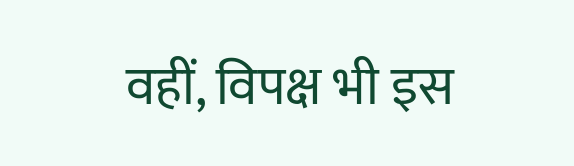वहीं, विपक्ष भी इस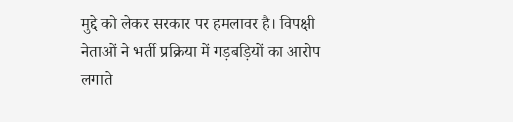मुद्दे को लेकर सरकार पर हमलावर है। विपक्षी नेताओं ने भर्ती प्रक्रिया में गड़बड़ियों का आरोप लगाते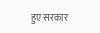हुए सरकार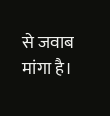से जवाब मांगा है।